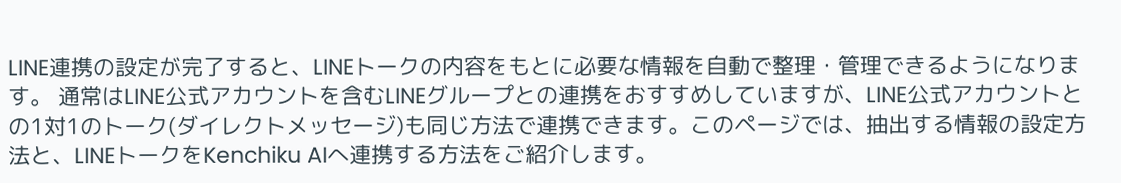LINE連携の設定が完了すると、LINEトークの内容をもとに必要な情報を自動で整理・管理できるようになります。 通常はLINE公式アカウントを含むLINEグループとの連携をおすすめしていますが、LINE公式アカウントとの1対1のトーク(ダイレクトメッセージ)も同じ方法で連携できます。このページでは、抽出する情報の設定方法と、LINEトークをKenchiku AIへ連携する方法をご紹介します。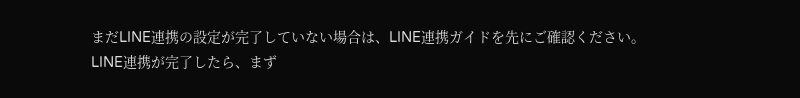まだLINE連携の設定が完了していない場合は、LINE連携ガイドを先にご確認ください。
LINE連携が完了したら、まず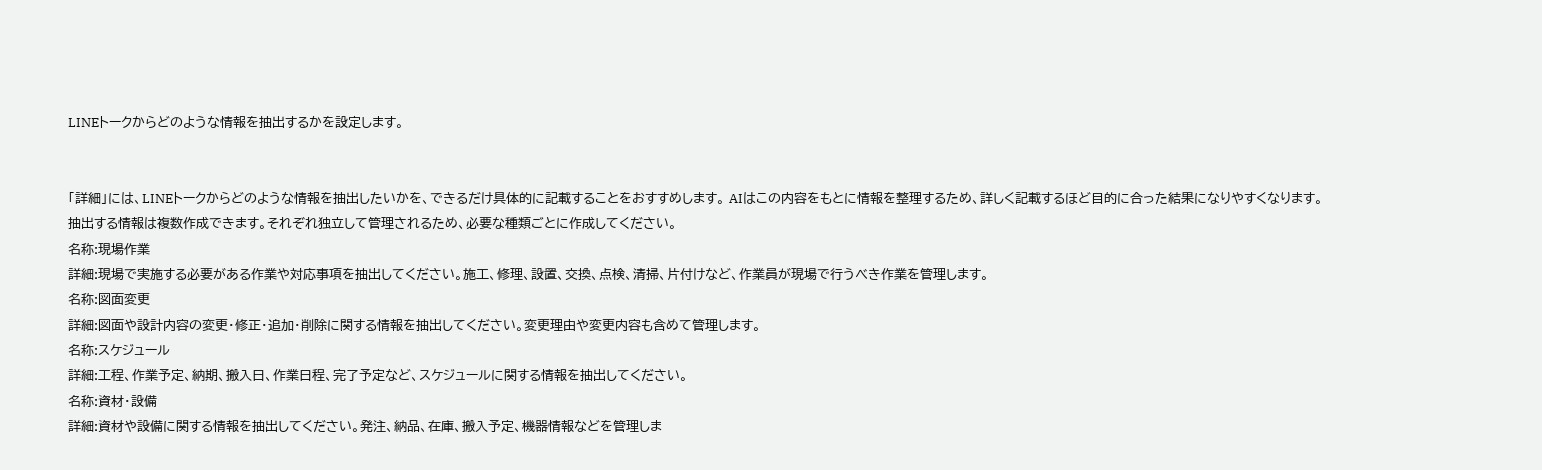LINEトークからどのような情報を抽出するかを設定します。


「詳細」には、LINEトークからどのような情報を抽出したいかを、できるだけ具体的に記載することをおすすめします。 AIはこの内容をもとに情報を整理するため、詳しく記載するほど目的に合った結果になりやすくなります。
抽出する情報は複数作成できます。それぞれ独立して管理されるため、必要な種類ごとに作成してください。
名称:現場作業
詳細:現場で実施する必要がある作業や対応事項を抽出してください。施工、修理、設置、交換、点検、清掃、片付けなど、作業員が現場で行うべき作業を管理します。
名称:図面変更
詳細:図面や設計内容の変更・修正・追加・削除に関する情報を抽出してください。変更理由や変更内容も含めて管理します。
名称:スケジュール
詳細:工程、作業予定、納期、搬入日、作業日程、完了予定など、スケジュールに関する情報を抽出してください。
名称:資材・設備
詳細:資材や設備に関する情報を抽出してください。発注、納品、在庫、搬入予定、機器情報などを管理しま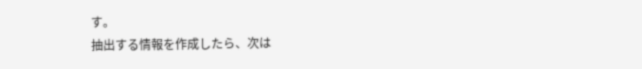す。
抽出する情報を作成したら、次は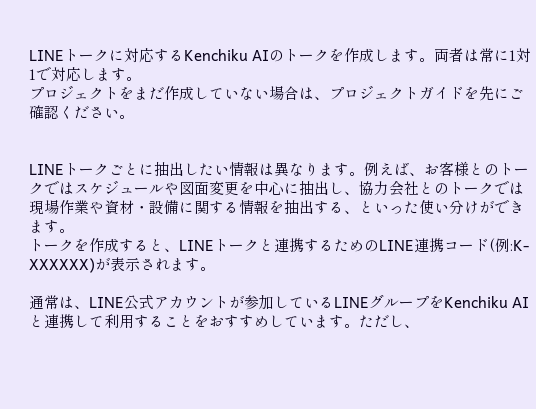LINEトークに対応するKenchiku AIのトークを作成します。両者は常に1対1で対応します。
プロジェクトをまだ作成していない場合は、プロジェクトガイドを先にご確認ください。


LINEトークごとに抽出したい情報は異なります。例えば、お客様とのトークではスケジュールや図面変更を中心に抽出し、協力会社とのトークでは現場作業や資材・設備に関する情報を抽出する、といった使い分けができます。
トークを作成すると、LINEトークと連携するためのLINE連携コード(例:K-XXXXXX)が表示されます。

通常は、LINE公式アカウントが参加しているLINEグループをKenchiku AIと連携して利用することをおすすめしています。ただし、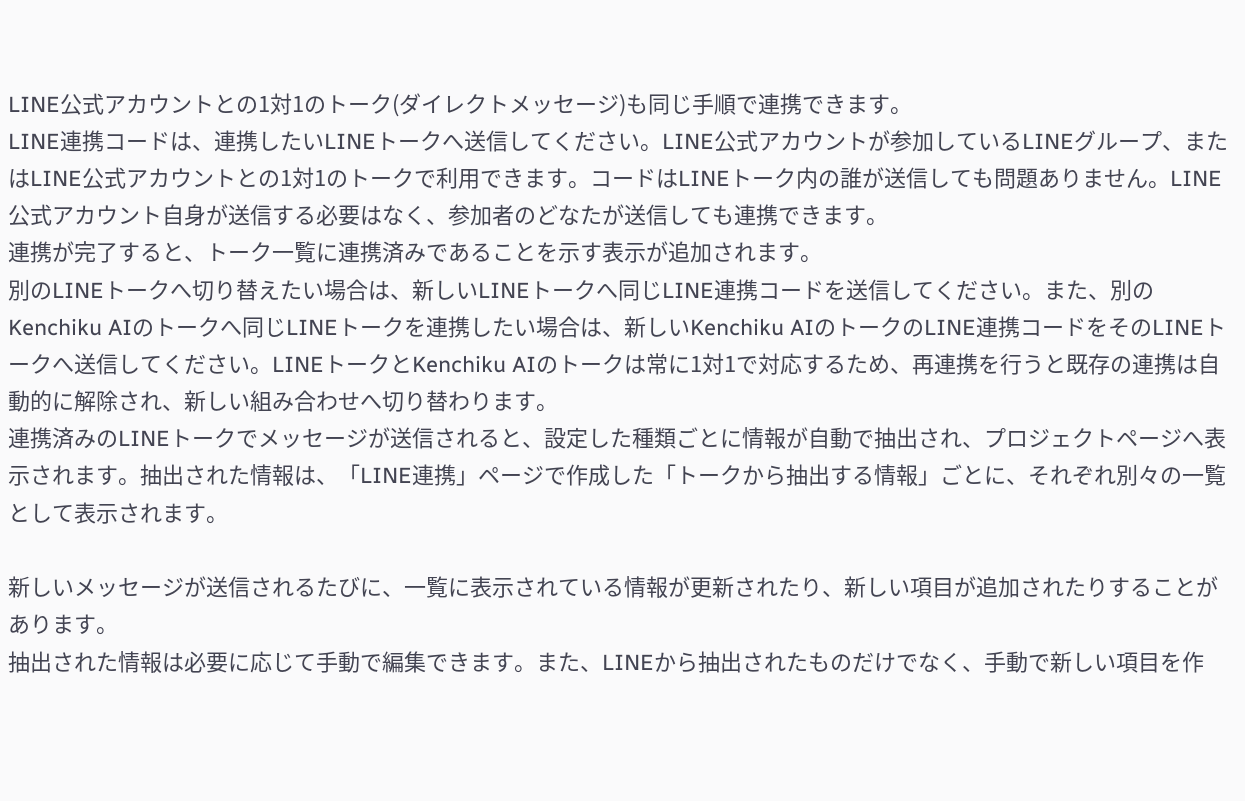LINE公式アカウントとの1対1のトーク(ダイレクトメッセージ)も同じ手順で連携できます。
LINE連携コードは、連携したいLINEトークへ送信してください。LINE公式アカウントが参加しているLINEグループ、またはLINE公式アカウントとの1対1のトークで利用できます。コードはLINEトーク内の誰が送信しても問題ありません。LINE公式アカウント自身が送信する必要はなく、参加者のどなたが送信しても連携できます。
連携が完了すると、トーク一覧に連携済みであることを示す表示が追加されます。
別のLINEトークへ切り替えたい場合は、新しいLINEトークへ同じLINE連携コードを送信してください。また、別のKenchiku AIのトークへ同じLINEトークを連携したい場合は、新しいKenchiku AIのトークのLINE連携コードをそのLINEトークへ送信してください。LINEトークとKenchiku AIのトークは常に1対1で対応するため、再連携を行うと既存の連携は自動的に解除され、新しい組み合わせへ切り替わります。
連携済みのLINEトークでメッセージが送信されると、設定した種類ごとに情報が自動で抽出され、プロジェクトページへ表示されます。抽出された情報は、「LINE連携」ページで作成した「トークから抽出する情報」ごとに、それぞれ別々の一覧として表示されます。

新しいメッセージが送信されるたびに、一覧に表示されている情報が更新されたり、新しい項目が追加されたりすることがあります。
抽出された情報は必要に応じて手動で編集できます。また、LINEから抽出されたものだけでなく、手動で新しい項目を作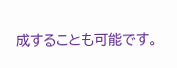成することも可能です。